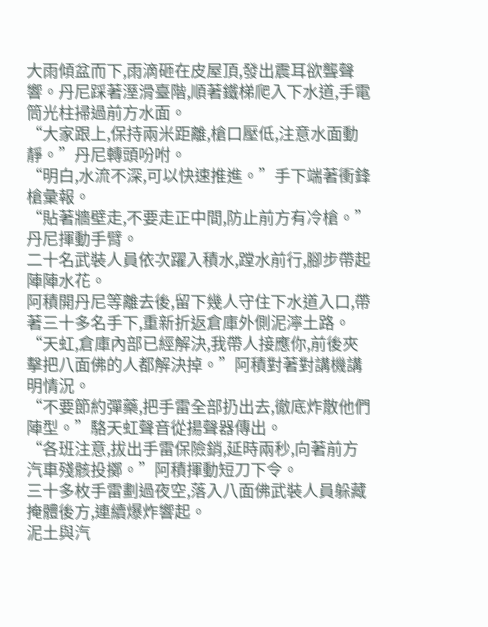大雨傾盆而下,雨滴砸在皮屋頂,發出震耳欲聾聲響。丹尼踩著溼滑臺階,順著鐵梯爬入下水道,手電筒光柱掃過前方水面。
“大家跟上,保持兩米距離,槍口壓低,注意水面動靜。”丹尼轉頭吩咐。
“明白,水流不深,可以快速推進。”手下端著衝鋒槍彙報。
“貼著牆壁走,不要走正中間,防止前方有冷槍。”丹尼揮動手臂。
二十名武裝人員依次躍入積水,蹚水前行,腳步帶起陣陣水花。
阿積開丹尼等離去後,留下幾人守住下水道入口,帶著三十多名手下,重新折返倉庫外側泥濘土路。
“天虹,倉庫內部已經解決,我帶人接應你,前後夾擊把八面佛的人都解決掉。”阿積對著對講機講明情況。
“不要節約彈藥,把手雷全部扔出去,徹底炸散他們陣型。”駱天虹聲音從揚聲器傳出。
“各班注意,拔出手雷保險銷,延時兩秒,向著前方汽車殘骸投擲。”阿積揮動短刀下令。
三十多枚手雷劃過夜空,落入八面佛武裝人員躲藏掩體後方,連續爆炸響起。
泥土與汽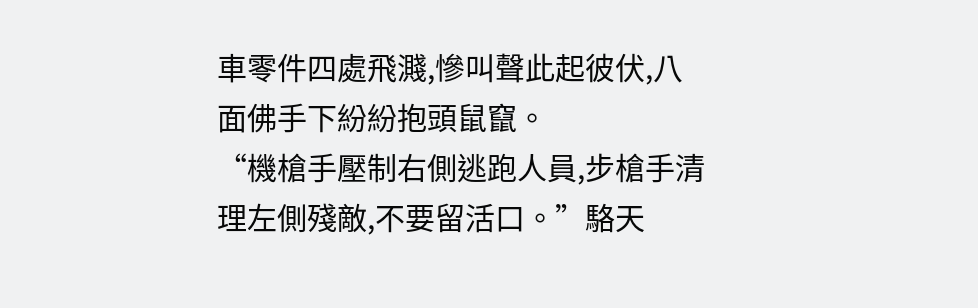車零件四處飛濺,慘叫聲此起彼伏,八面佛手下紛紛抱頭鼠竄。
“機槍手壓制右側逃跑人員,步槍手清理左側殘敵,不要留活口。”駱天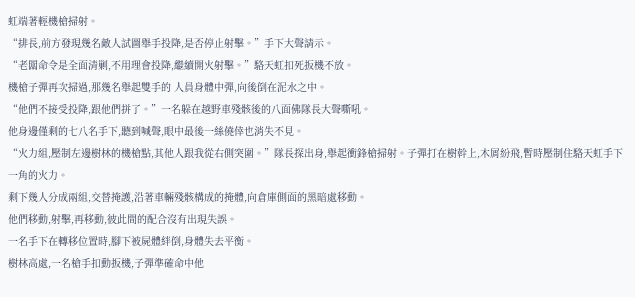虹端著輕機槍掃射。
“排長,前方發現幾名敵人試圖舉手投降,是否停止射擊。”手下大聲請示。
“老闆命令是全面清剿,不用理會投降,繼續開火射擊。”駱天虹扣死扳機不放。
機槍子彈再次掃過,那幾名舉起雙手的 人員身體中彈,向後倒在泥水之中。
“他們不接受投降,跟他們拼了。”一名躲在越野車殘骸後的八面佛隊長大聲嘶吼。
他身邊僅剩的七八名手下,聽到喊聲,眼中最後一絲僥倖也消失不見。
“火力組,壓制左邊樹林的機槍點,其他人跟我從右側突圍。”隊長探出身,舉起衝鋒槍掃射。子彈打在樹幹上,木屑紛飛,暫時壓制住駱天虹手下一角的火力。
剩下幾人分成兩組,交替掩護,沿著車輛殘骸構成的掩體,向倉庫側面的黑暗處移動。
他們移動,射擊,再移動,彼此間的配合沒有出現失誤。
一名手下在轉移位置時,腳下被屍體絆倒,身體失去平衡。
樹林高處,一名槍手扣動扳機,子彈準確命中他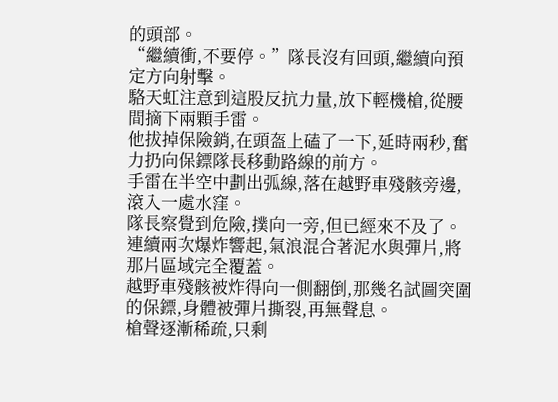的頭部。
“繼續衝,不要停。”隊長沒有回頭,繼續向預定方向射擊。
駱天虹注意到這股反抗力量,放下輕機槍,從腰間摘下兩顆手雷。
他拔掉保險銷,在頭盔上磕了一下,延時兩秒,奮力扔向保鏢隊長移動路線的前方。
手雷在半空中劃出弧線,落在越野車殘骸旁邊,滾入一處水窪。
隊長察覺到危險,撲向一旁,但已經來不及了。連續兩次爆炸響起,氣浪混合著泥水與彈片,將那片區域完全覆蓋。
越野車殘骸被炸得向一側翻倒,那幾名試圖突圍的保鏢,身體被彈片撕裂,再無聲息。
槍聲逐漸稀疏,只剩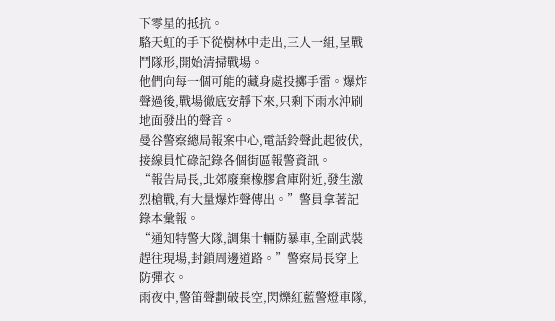下零星的抵抗。
駱天虹的手下從樹林中走出,三人一組,呈戰鬥隊形,開始清掃戰場。
他們向每一個可能的藏身處投擲手雷。爆炸聲過後,戰場徹底安靜下來,只剩下雨水沖刷地面發出的聲音。
曼谷警察總局報案中心,電話鈴聲此起彼伏,接線員忙碌記錄各個街區報警資訊。
“報告局長,北郊廢棄橡膠倉庫附近,發生激烈槍戰,有大量爆炸聲傳出。”警員拿著記錄本彙報。
“通知特警大隊,調集十輛防暴車,全副武裝趕往現場,封鎖周邊道路。”警察局長穿上防彈衣。
雨夜中,警笛聲劃破長空,閃爍紅藍警燈車隊,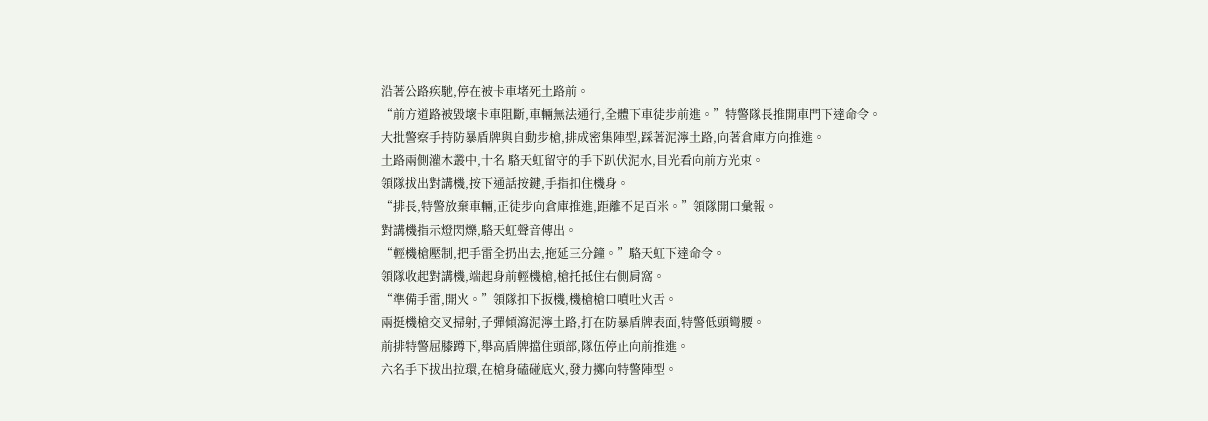沿著公路疾馳,停在被卡車堵死土路前。
“前方道路被毀壞卡車阻斷,車輛無法通行,全體下車徒步前進。”特警隊長推開車門下達命令。
大批警察手持防暴盾牌與自動步槍,排成密集陣型,踩著泥濘土路,向著倉庫方向推進。
土路兩側灌木叢中,十名 駱天虹留守的手下趴伏泥水,目光看向前方光束。
領隊拔出對講機,按下通話按鍵,手指扣住機身。
“排長,特警放棄車輛,正徒步向倉庫推進,距離不足百米。”領隊開口彙報。
對講機指示燈閃爍,駱天虹聲音傳出。
“輕機槍壓制,把手雷全扔出去,拖延三分鐘。”駱天虹下達命令。
領隊收起對講機,端起身前輕機槍,槍托抵住右側肩窩。
“準備手雷,開火。”領隊扣下扳機,機槍槍口噴吐火舌。
兩挺機槍交叉掃射,子彈傾瀉泥濘土路,打在防暴盾牌表面,特警低頭彎腰。
前排特警屈膝蹲下,舉高盾牌擋住頭部,隊伍停止向前推進。
六名手下拔出拉環,在槍身磕碰底火,發力擲向特警陣型。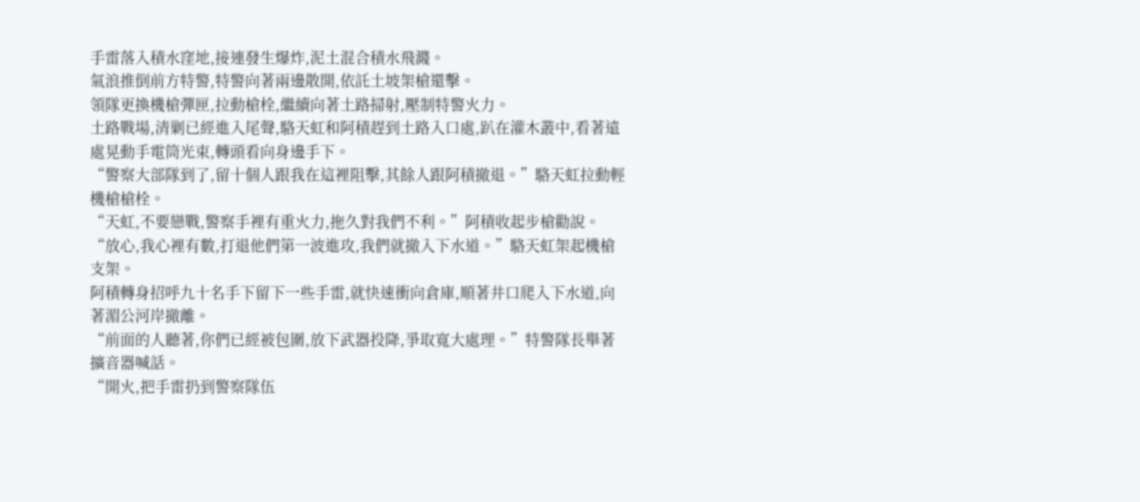手雷落入積水窪地,接連發生爆炸,泥土混合積水飛濺。
氣浪推倒前方特警,特警向著兩邊散開,依託土坡架槍還擊。
領隊更換機槍彈匣,拉動槍栓,繼續向著土路掃射,壓制特警火力。
土路戰場,清剿已經進入尾聲,駱天虹和阿積趕到土路入口處,趴在灌木叢中,看著遠處晃動手電筒光束,轉頭看向身邊手下。
“警察大部隊到了,留十個人跟我在這裡阻擊,其餘人跟阿積撤退。”駱天虹拉動輕機槍槍栓。
“天虹,不要戀戰,警察手裡有重火力,拖久對我們不利。”阿積收起步槍勸說。
“放心,我心裡有數,打退他們第一波進攻,我們就撤入下水道。”駱天虹架起機槍支架。
阿積轉身招呼九十名手下留下一些手雷,就快速衝向倉庫,順著井口爬入下水道,向著湄公河岸撤離。
“前面的人聽著,你們已經被包圍,放下武器投降,爭取寬大處理。”特警隊長舉著擴音器喊話。
“開火,把手雷扔到警察隊伍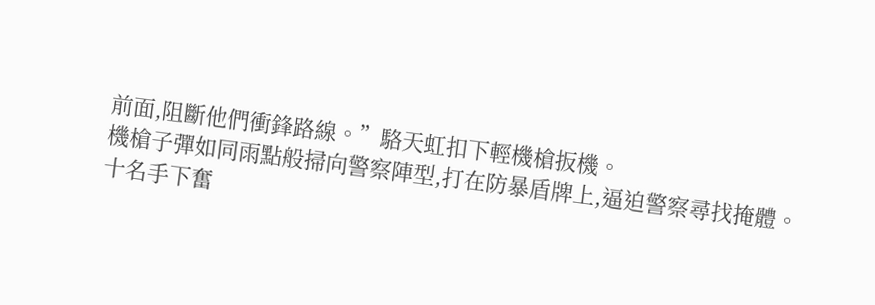前面,阻斷他們衝鋒路線。”駱天虹扣下輕機槍扳機。
機槍子彈如同雨點般掃向警察陣型,打在防暴盾牌上,逼迫警察尋找掩體。
十名手下奮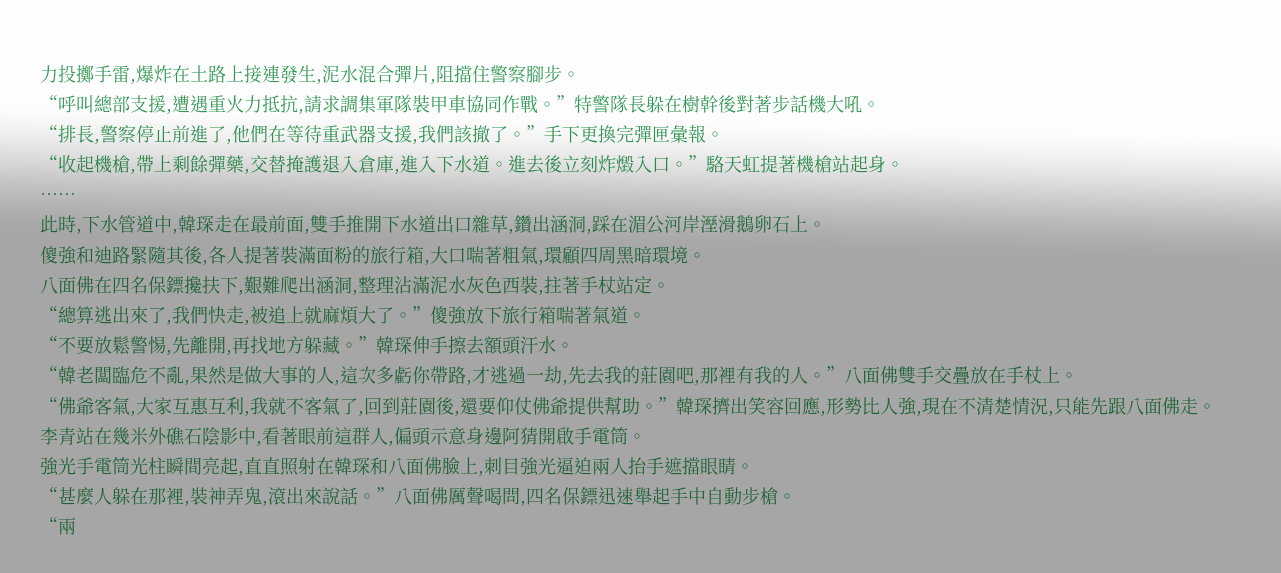力投擲手雷,爆炸在土路上接連發生,泥水混合彈片,阻擋住警察腳步。
“呼叫總部支援,遭遇重火力抵抗,請求調集軍隊裝甲車協同作戰。”特警隊長躲在樹幹後對著步話機大吼。
“排長,警察停止前進了,他們在等待重武器支援,我們該撤了。”手下更換完彈匣彙報。
“收起機槍,帶上剩餘彈藥,交替掩護退入倉庫,進入下水道。進去後立刻炸燬入口。”駱天虹提著機槍站起身。
……
此時,下水管道中,韓琛走在最前面,雙手推開下水道出口雜草,鑽出涵洞,踩在湄公河岸溼滑鵝卵石上。
傻強和迪路緊隨其後,各人提著裝滿面粉的旅行箱,大口喘著粗氣,環顧四周黑暗環境。
八面佛在四名保鏢攙扶下,艱難爬出涵洞,整理沾滿泥水灰色西裝,拄著手杖站定。
“總算逃出來了,我們快走,被追上就麻煩大了。”傻強放下旅行箱喘著氣道。
“不要放鬆警惕,先離開,再找地方躲藏。”韓琛伸手擦去額頭汗水。
“韓老闆臨危不亂,果然是做大事的人,這次多虧你帶路,才逃過一劫,先去我的莊園吧,那裡有我的人。”八面佛雙手交疊放在手杖上。
“佛爺客氣,大家互惠互利,我就不客氣了,回到莊園後,還要仰仗佛爺提供幫助。”韓琛擠出笑容回應,形勢比人強,現在不清楚情況,只能先跟八面佛走。
李青站在幾米外礁石陰影中,看著眼前這群人,偏頭示意身邊阿猜開啟手電筒。
強光手電筒光柱瞬間亮起,直直照射在韓琛和八面佛臉上,刺目強光逼迫兩人抬手遮擋眼睛。
“甚麼人躲在那裡,裝神弄鬼,滾出來說話。”八面佛厲聲喝問,四名保鏢迅速舉起手中自動步槍。
“兩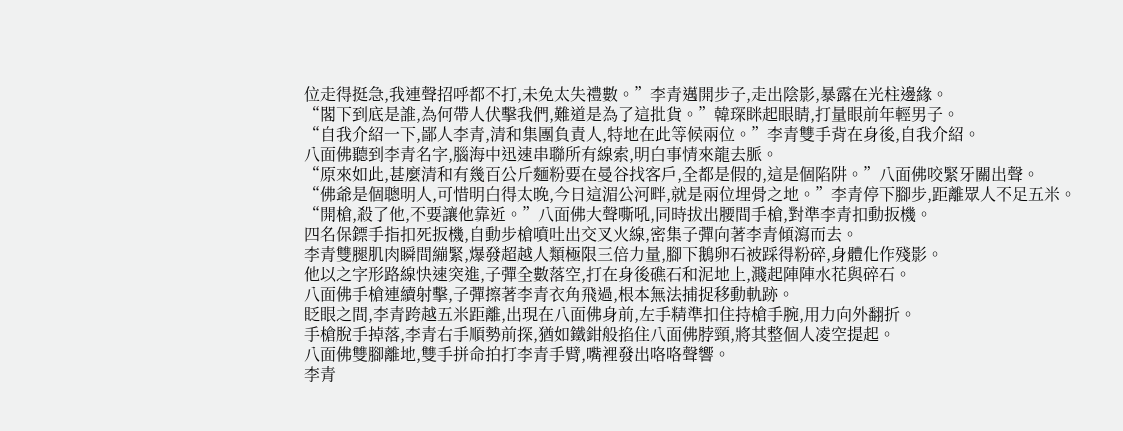位走得挺急,我連聲招呼都不打,未免太失禮數。”李青邁開步子,走出陰影,暴露在光柱邊緣。
“閣下到底是誰,為何帶人伏擊我們,難道是為了這批貨。”韓琛眯起眼睛,打量眼前年輕男子。
“自我介紹一下,鄙人李青,清和集團負責人,特地在此等候兩位。”李青雙手背在身後,自我介紹。
八面佛聽到李青名字,腦海中迅速串聯所有線索,明白事情來龍去脈。
“原來如此,甚麼清和有幾百公斤麵粉要在曼谷找客戶,全都是假的,這是個陷阱。”八面佛咬緊牙關出聲。
“佛爺是個聰明人,可惜明白得太晚,今日這湄公河畔,就是兩位埋骨之地。”李青停下腳步,距離眾人不足五米。
“開槍,殺了他,不要讓他靠近。”八面佛大聲嘶吼,同時拔出腰間手槍,對準李青扣動扳機。
四名保鏢手指扣死扳機,自動步槍噴吐出交叉火線,密集子彈向著李青傾瀉而去。
李青雙腿肌肉瞬間繃緊,爆發超越人類極限三倍力量,腳下鵝卵石被踩得粉碎,身體化作殘影。
他以之字形路線快速突進,子彈全數落空,打在身後礁石和泥地上,濺起陣陣水花與碎石。
八面佛手槍連續射擊,子彈擦著李青衣角飛過,根本無法捕捉移動軌跡。
眨眼之間,李青跨越五米距離,出現在八面佛身前,左手精準扣住持槍手腕,用力向外翻折。
手槍脫手掉落,李青右手順勢前探,猶如鐵鉗般掐住八面佛脖頸,將其整個人凌空提起。
八面佛雙腳離地,雙手拼命拍打李青手臂,嘴裡發出咯咯聲響。
李青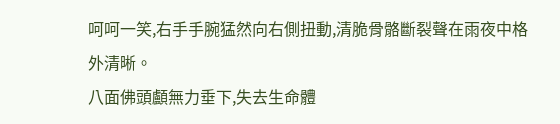呵呵一笑,右手手腕猛然向右側扭動,清脆骨骼斷裂聲在雨夜中格外清晰。
八面佛頭顱無力垂下,失去生命體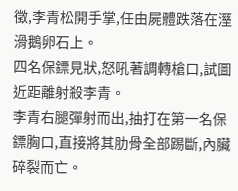徵,李青松開手掌,任由屍體跌落在溼滑鵝卵石上。
四名保鏢見狀,怒吼著調轉槍口,試圖近距離射殺李青。
李青右腿彈射而出,抽打在第一名保鏢胸口,直接將其肋骨全部踢斷,內臟碎裂而亡。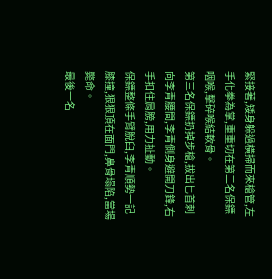緊接著,矮身躲過橫掃而來槍管,左手化拳為掌,重重切在第二名保鏢咽喉,擊碎喉結軟骨。
第三名保鏢扔掉步槍,拔出匕首刺向李青腰間,李青側身避開刀鋒,右手扣住肩膀,用力扯動。
保鏢整條手臂脫臼,李青順勢一記膝撞,狠狠頂在面門,鼻骨塌陷,當場斃命。
最後一名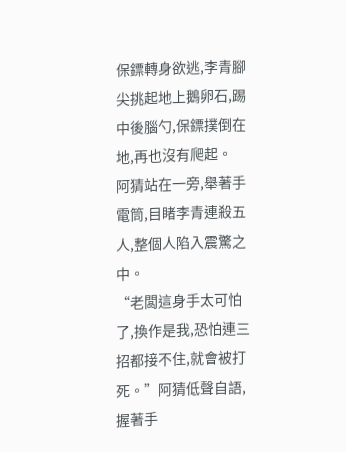保鏢轉身欲逃,李青腳尖挑起地上鵝卵石,踢中後腦勺,保鏢撲倒在地,再也沒有爬起。
阿猜站在一旁,舉著手電筒,目睹李青連殺五人,整個人陷入震驚之中。
“老闆這身手太可怕了,換作是我,恐怕連三招都接不住,就會被打死。”阿猜低聲自語,握著手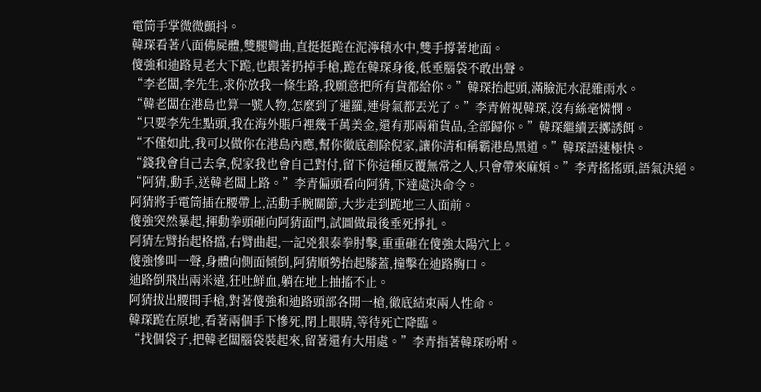電筒手掌微微顫抖。
韓琛看著八面佛屍體,雙腿彎曲,直挺挺跪在泥濘積水中,雙手撐著地面。
傻強和迪路見老大下跪,也跟著扔掉手槍,跪在韓琛身後,低垂腦袋不敢出聲。
“李老闆,李先生,求你放我一條生路,我願意把所有貨都給你。”韓琛抬起頭,滿臉泥水混雜雨水。
“韓老闆在港島也算一號人物,怎麼到了暹羅,連骨氣都丟光了。”李青俯視韓琛,沒有絲毫憐憫。
“只要李先生點頭,我在海外賬戶裡幾千萬美金,還有那兩箱貨品,全部歸你。”韓琛繼續丟擲誘餌。
“不僅如此,我可以做你在港島內應,幫你徹底剷除倪家,讓你清和稱霸港島黑道。”韓琛語速極快。
“錢我會自己去拿,倪家我也會自己對付,留下你這種反覆無常之人,只會帶來麻煩。”李青搖搖頭,語氣決絕。
“阿猜,動手,送韓老闆上路。”李青偏頭看向阿猜,下達處決命令。
阿猜將手電筒插在腰帶上,活動手腕關節,大步走到跪地三人面前。
傻強突然暴起,揮動拳頭砸向阿猜面門,試圖做最後垂死掙扎。
阿猜左臂抬起格擋,右臂曲起,一記兇狠泰拳肘擊,重重砸在傻強太陽穴上。
傻強慘叫一聲,身體向側面傾倒,阿猜順勢抬起膝蓋,撞擊在迪路胸口。
迪路倒飛出兩米遠,狂吐鮮血,躺在地上抽搐不止。
阿猜拔出腰間手槍,對著傻強和迪路頭部各開一槍,徹底結束兩人性命。
韓琛跪在原地,看著兩個手下慘死,閉上眼睛,等待死亡降臨。
“找個袋子,把韓老闆腦袋裝起來,留著還有大用處。”李青指著韓琛吩咐。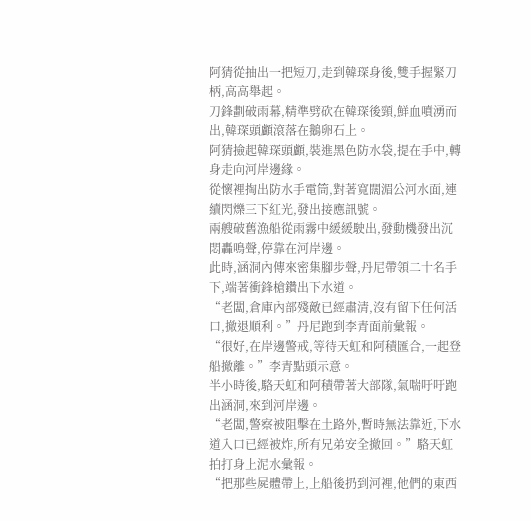阿猜從抽出一把短刀,走到韓琛身後,雙手握緊刀柄,高高舉起。
刀鋒劃破雨幕,精準劈砍在韓琛後頸,鮮血噴湧而出,韓琛頭顱滾落在鵝卵石上。
阿猜撿起韓琛頭顱,裝進黑色防水袋,提在手中,轉身走向河岸邊緣。
從懷裡掏出防水手電筒,對著寬闊湄公河水面,連續閃爍三下紅光,發出接應訊號。
兩艘破舊漁船從雨霧中緩緩駛出,發動機發出沉悶轟鳴聲,停靠在河岸邊。
此時,涵洞內傳來密集腳步聲,丹尼帶領二十名手下,端著衝鋒槍鑽出下水道。
“老闆,倉庫內部殘敵已經肅清,沒有留下任何活口,撤退順利。”丹尼跑到李青面前彙報。
“很好,在岸邊警戒,等待天虹和阿積匯合,一起登船撤離。”李青點頭示意。
半小時後,駱天虹和阿積帶著大部隊,氣喘吁吁跑出涵洞,來到河岸邊。
“老闆,警察被阻擊在土路外,暫時無法靠近,下水道入口已經被炸,所有兄弟安全撤回。”駱天虹拍打身上泥水彙報。
“把那些屍體帶上,上船後扔到河裡,他們的東西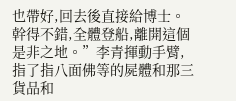也帶好,回去後直接給博士。幹得不錯,全體登船,離開這個是非之地。”李青揮動手臂,指了指八面佛等的屍體和那三貨品和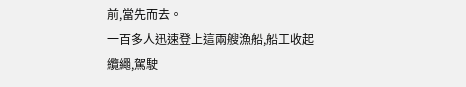前,當先而去。
一百多人迅速登上這兩艘漁船,船工收起纜繩,駕駛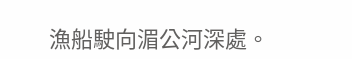漁船駛向湄公河深處。